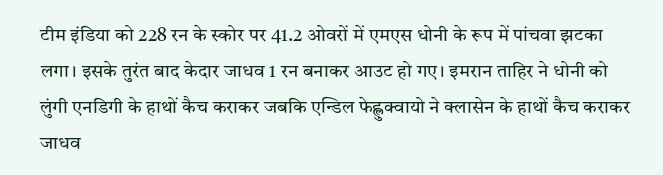टीम इंडिया को 228 रन के स्कोर पर 41.2 ओवरों में एमएस धोनी के रूप में पांचवा झटका लगा। इसके तुरंत बाद केदार जाधव 1 रन बनाकर आउट हो गए। इमरान ताहिर ने धोनी को लुंगी एनडिगी के हाथों कैच कराकर जबकि एन्डिल फेह्लुक्वायो ने क्लासेन के हाथों कैच कराकर जाधव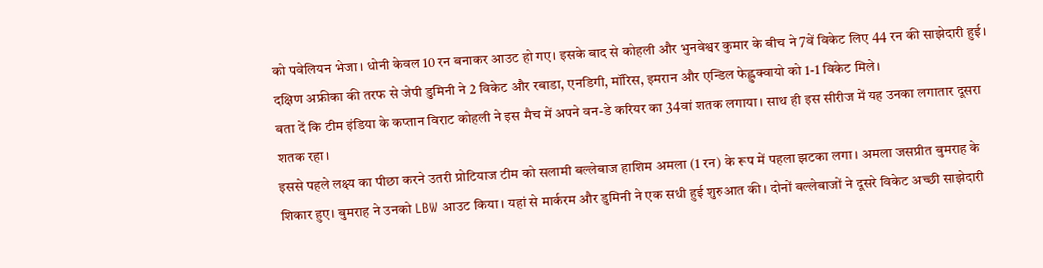को पवेलियन भेजा। धोनी केवल 10 रन बनाकर आउट हो गए। इसके बाद से कोहली और भुनवेश्वर कुमार के बीच ने 7वें विकेट लिए 44 रन की साझेदारी हुई। दक्षिण अफ्रीका की तरफ से जेपी डुमिनी ने 2 विकेट और रबाडा, एनडिगी, मॉरिस, इमरान और एन्डिल फेह्लुक्वायो को 1-1 विकेट मिले।
बता दें कि टीम इंडिया के कप्तान विराट कोहली ने इस मैच में अपने वन-डे करियर का 34वां शतक लगाया। साथ ही इस सीरीज में यह उनका लगातार दूसरा शतक रहा।
इससे पहले लक्ष्य का पीछा करने उतरी प्रोटियाज टीम को सलामी बल्लेबाज हाशिम अमला (1 रन) के रूप में पहला झटका लगा। अमला जसप्रीत बुमराह के शिकार हुए। बुमराह ने उनको LBW आउट किया। यहां से मार्करम और डुमिनी ने एक सधी हुई शुरुआत की। दोनों बल्लेबाजों ने दूसरे विकेट अच्छी साझेदारी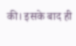की। इसके बाद ही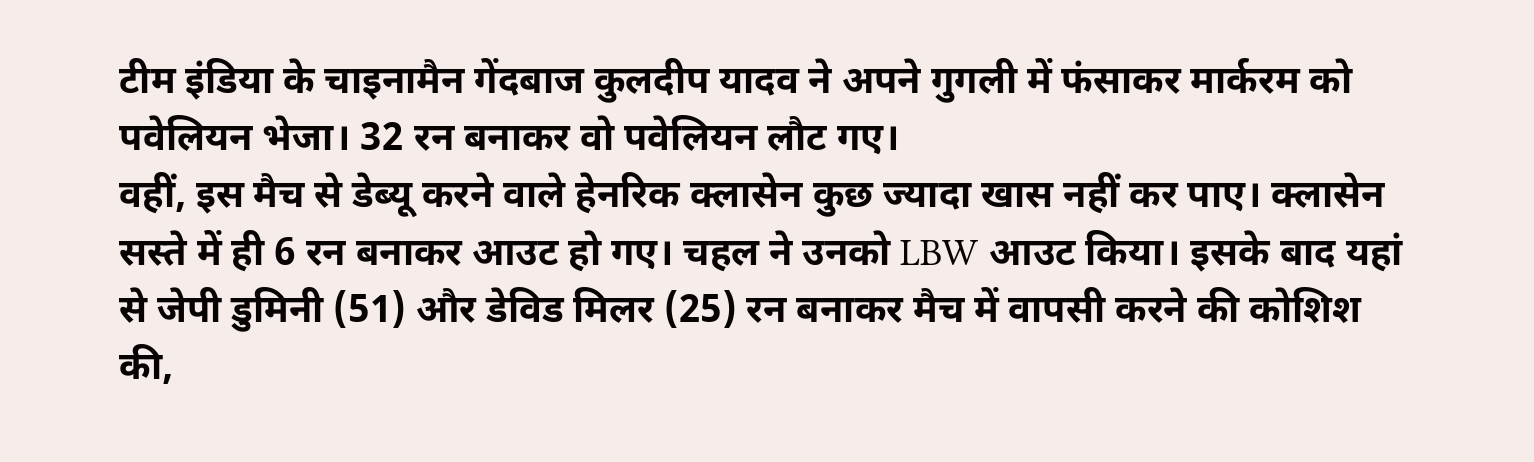टीम इंडिया के चाइनामैन गेंदबाज कुलदीप यादव ने अपने गुगली में फंसाकर मार्करम को पवेलियन भेजा। 32 रन बनाकर वो पवेलियन लौट गए।
वहीं, इस मैच से डेब्यू करने वाले हेनरिक क्लासेन कुछ ज्यादा खास नहीं कर पाए। क्लासेन सस्ते में ही 6 रन बनाकर आउट हो गए। चहल ने उनको LBW आउट किया। इसके बाद यहां से जेपी डुमिनी (51) और डेविड मिलर (25) रन बनाकर मैच में वापसी करने की कोशिश की,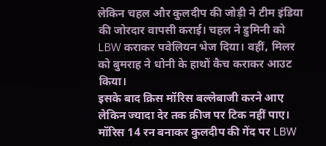लेकिन चहल और कुलदीप की जोड़ी ने टीम इंडिया की जोरदार वापसी कराई। चहल ने डुमिनी को LBW कराकर पवेलियन भेज दिया। वहीं, मिलर को बुमराह ने धोनी के हाथों कैच कराकर आउट किया।
इसके बाद क्रिस मॉरिस बल्लेबाजी करने आए लेकिन ज्यादा देर तक क्रीज पर टिक नहीं पाए। मॉरिस 14 रन बनाकर कुलदीप की गेंद पर LBW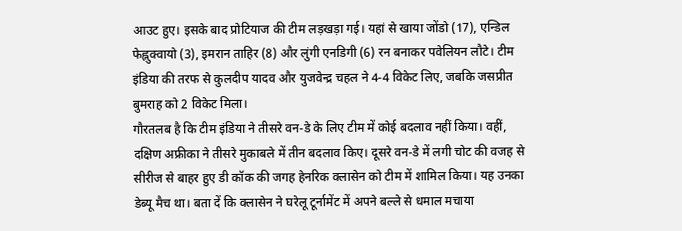आउट हुए। इसके बाद प्रोटियाज की टीम लड़खड़ा गई। यहां से खाया जोंडो (17), एन्डिल फेह्लुक्वायो (3), इमरान ताहिर (8) और लुंगी एनडिगी (6) रन बनाकर पवेलियन लौटे। टीम इंडिया की तरफ से कुलदीप यादव और युजवेन्द्र चहल ने 4-4 विकेट लिए, जबकि जसप्रीत बुमराह को 2 विकेट मिला।
गौरतलब है कि टीम इंडिया ने तीसरे वन-डे के लिए टीम में कोई बदलाव नहीं किया। वहीं, दक्षिण अफ्रीका ने तीसरे मुकाबले में तीन बदलाव किए। दूसरे वन-डे में लगी चोट की वजह से सीरीज से बाहर हुए डी कॉक की जगह हेनरिक क्लासेन को टीम में शामिल किया। यह उनका डेब्यू मैच था। बता दें कि क्लासेन ने घरेलू टूर्नामेंट में अपने बल्ले से धमाल मचाया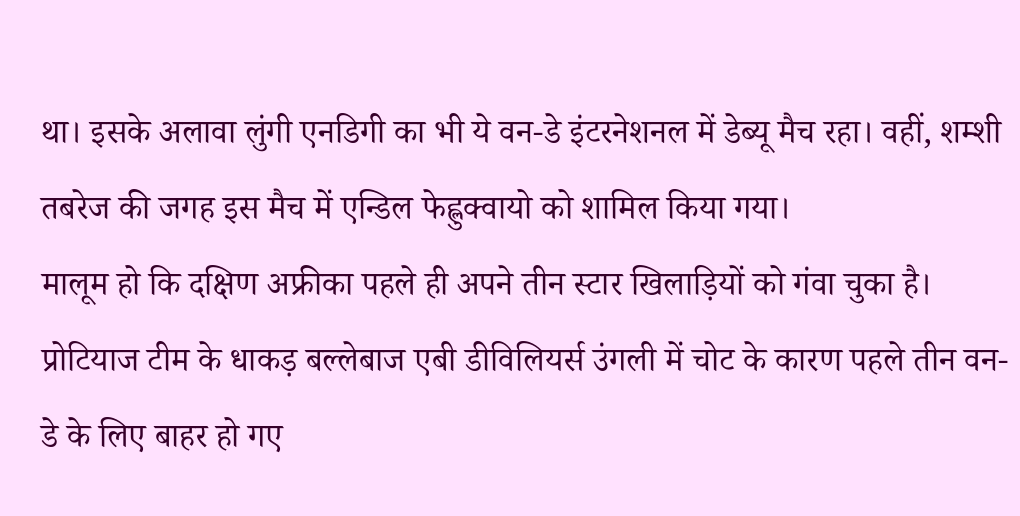था। इसके अलावा लुंगी एनडिगी का भी ये वन-डे इंटरनेशनल में डेब्यू मैच रहा। वहीं, शम्शी तबरेज की जगह इस मैच में एन्डिल फेह्लुक्वायो को शामिल किया गया।
मालूम हो कि दक्षिण अफ्रीका पहले ही अपने तीन स्टार खिलाड़ियों को गंवा चुका है। प्रोटियाज टीम के धाकड़ बल्लेबाज एबी डीविलियर्स उंगली में चोट के कारण पहले तीन वन-डे के लिए बाहर हो गए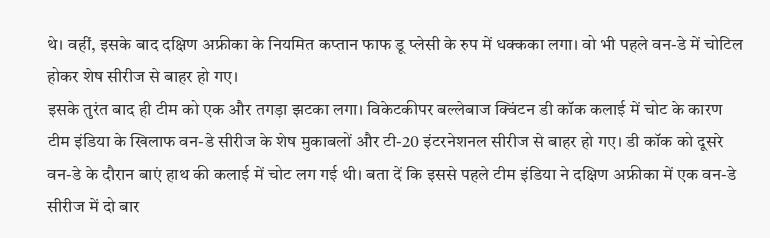थे। वहीं, इसके बाद दक्षिण अफ्रीका के नियमित कप्तान फाफ डू प्लेसी के रुप में धक्कका लगा। वो भी पहले वन-डे में चोटिल होकर शेष सीरीज से बाहर हो गए।
इसके तुरंत बाद ही टीम को एक और तगड़ा झटका लगा। विकेटकीपर बल्लेबाज क्विंटन डी कॉक कलाई में चोट के कारण टीम इंडिया के खिलाफ वन-डे सीरीज के शेष मुकाबलों और टी-20 इंटरनेशनल सीरीज से बाहर हो गए। डी कॉक को दूसरे वन-डे के दौरान बाएं हाथ की कलाई में चोट लग गई थी। बता दें कि इससे पहले टीम इंडिया ने दक्षिण अफ्रीका में एक वन-डे सीरीज में दो बार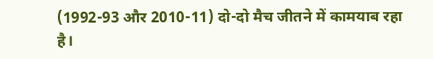(1992-93 और 2010-11) दो-दो मैच जीतने में कामयाब रहा है।